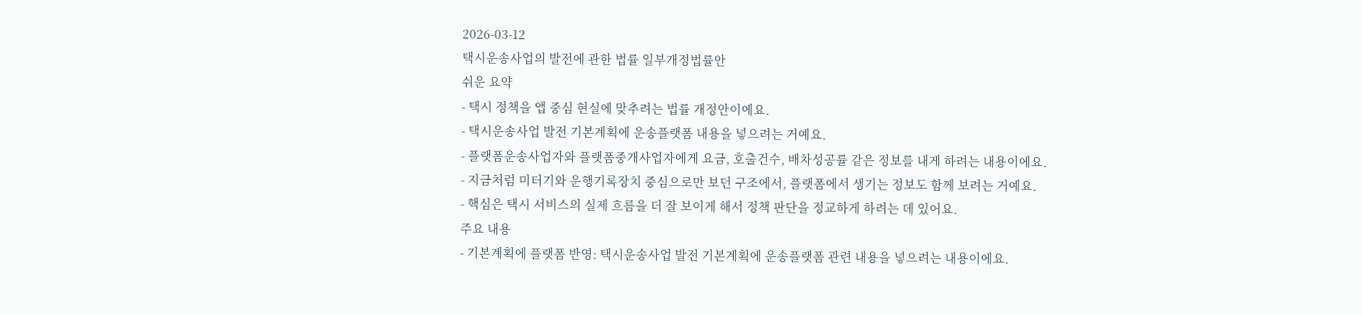2026-03-12
택시운송사업의 발전에 관한 법률 일부개정법률안
쉬운 요약
- 택시 정책을 앱 중심 현실에 맞추려는 법률 개정안이에요.
- 택시운송사업 발전 기본계획에 운송플랫폼 내용을 넣으려는 거예요.
- 플랫폼운송사업자와 플랫폼중개사업자에게 요금, 호출건수, 배차성공률 같은 정보를 내게 하려는 내용이에요.
- 지금처럼 미터기와 운행기록장치 중심으로만 보던 구조에서, 플랫폼에서 생기는 정보도 함께 보려는 거예요.
- 핵심은 택시 서비스의 실제 흐름을 더 잘 보이게 해서 정책 판단을 정교하게 하려는 데 있어요.
주요 내용
- 기본계획에 플랫폼 반영: 택시운송사업 발전 기본계획에 운송플랫폼 관련 내용을 넣으려는 내용이에요.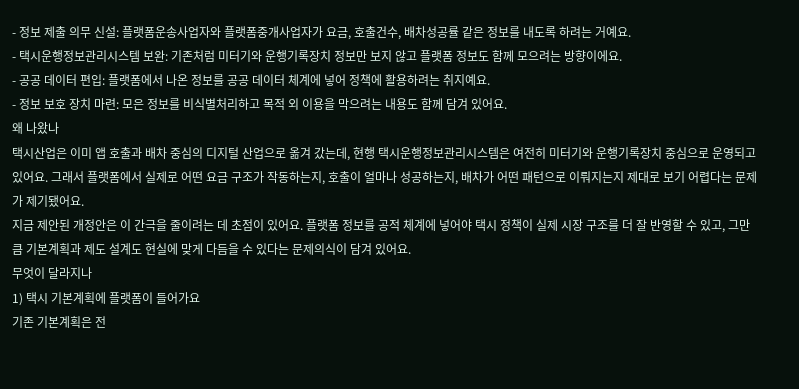- 정보 제출 의무 신설: 플랫폼운송사업자와 플랫폼중개사업자가 요금, 호출건수, 배차성공률 같은 정보를 내도록 하려는 거예요.
- 택시운행정보관리시스템 보완: 기존처럼 미터기와 운행기록장치 정보만 보지 않고 플랫폼 정보도 함께 모으려는 방향이에요.
- 공공 데이터 편입: 플랫폼에서 나온 정보를 공공 데이터 체계에 넣어 정책에 활용하려는 취지예요.
- 정보 보호 장치 마련: 모은 정보를 비식별처리하고 목적 외 이용을 막으려는 내용도 함께 담겨 있어요.
왜 나왔나
택시산업은 이미 앱 호출과 배차 중심의 디지털 산업으로 옮겨 갔는데, 현행 택시운행정보관리시스템은 여전히 미터기와 운행기록장치 중심으로 운영되고 있어요. 그래서 플랫폼에서 실제로 어떤 요금 구조가 작동하는지, 호출이 얼마나 성공하는지, 배차가 어떤 패턴으로 이뤄지는지 제대로 보기 어렵다는 문제가 제기됐어요.
지금 제안된 개정안은 이 간극을 줄이려는 데 초점이 있어요. 플랫폼 정보를 공적 체계에 넣어야 택시 정책이 실제 시장 구조를 더 잘 반영할 수 있고, 그만큼 기본계획과 제도 설계도 현실에 맞게 다듬을 수 있다는 문제의식이 담겨 있어요.
무엇이 달라지나
1) 택시 기본계획에 플랫폼이 들어가요
기존 기본계획은 전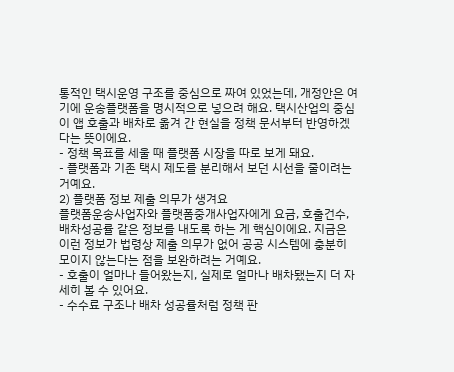통적인 택시운영 구조를 중심으로 짜여 있었는데, 개정안은 여기에 운송플랫폼을 명시적으로 넣으려 해요. 택시산업의 중심이 앱 호출과 배차로 옮겨 간 현실을 정책 문서부터 반영하겠다는 뜻이에요.
- 정책 목표를 세울 때 플랫폼 시장을 따로 보게 돼요.
- 플랫폼과 기존 택시 제도를 분리해서 보던 시선을 줄이려는 거예요.
2) 플랫폼 정보 제출 의무가 생겨요
플랫폼운송사업자와 플랫폼중개사업자에게 요금, 호출건수, 배차성공률 같은 정보를 내도록 하는 게 핵심이에요. 지금은 이런 정보가 법령상 제출 의무가 없어 공공 시스템에 충분히 모이지 않는다는 점을 보완하려는 거예요.
- 호출이 얼마나 들어왔는지, 실제로 얼마나 배차됐는지 더 자세히 볼 수 있어요.
- 수수료 구조나 배차 성공률처럼 정책 판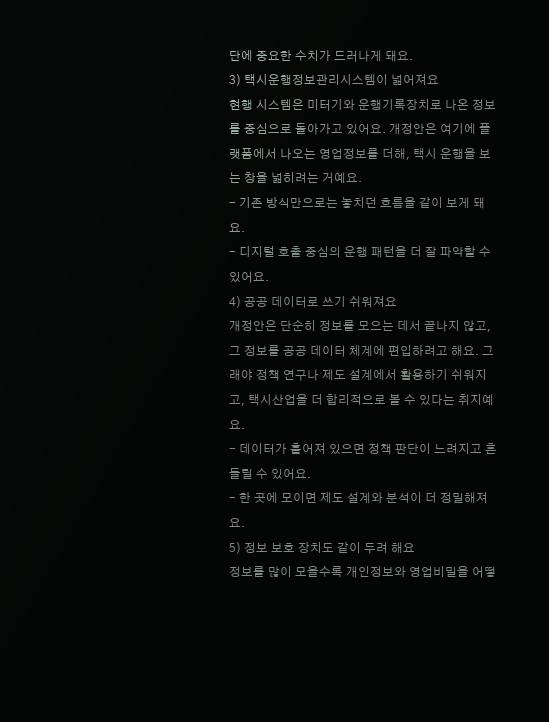단에 중요한 수치가 드러나게 돼요.
3) 택시운행정보관리시스템이 넓어져요
현행 시스템은 미터기와 운행기록장치로 나온 정보를 중심으로 돌아가고 있어요. 개정안은 여기에 플랫폼에서 나오는 영업정보를 더해, 택시 운행을 보는 창을 넓히려는 거예요.
- 기존 방식만으로는 놓치던 흐름을 같이 보게 돼요.
- 디지털 호출 중심의 운행 패턴을 더 잘 파악할 수 있어요.
4) 공공 데이터로 쓰기 쉬워져요
개정안은 단순히 정보를 모으는 데서 끝나지 않고, 그 정보를 공공 데이터 체계에 편입하려고 해요. 그래야 정책 연구나 제도 설계에서 활용하기 쉬워지고, 택시산업을 더 합리적으로 볼 수 있다는 취지예요.
- 데이터가 흩어져 있으면 정책 판단이 느려지고 흔들릴 수 있어요.
- 한 곳에 모이면 제도 설계와 분석이 더 정밀해져요.
5) 정보 보호 장치도 같이 두려 해요
정보를 많이 모을수록 개인정보와 영업비밀을 어떻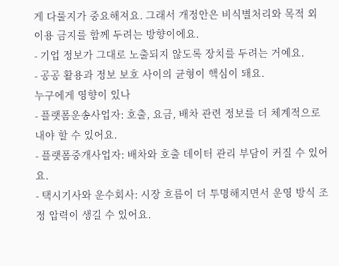게 다룰지가 중요해져요. 그래서 개정안은 비식별처리와 목적 외 이용 금지를 함께 두려는 방향이에요.
- 기업 정보가 그대로 노출되지 않도록 장치를 두려는 거예요.
- 공공 활용과 정보 보호 사이의 균형이 핵심이 돼요.
누구에게 영향이 있나
- 플랫폼운송사업자: 호출, 요금, 배차 관련 정보를 더 체계적으로 내야 할 수 있어요.
- 플랫폼중개사업자: 배차와 호출 데이터 관리 부담이 커질 수 있어요.
- 택시기사와 운수회사: 시장 흐름이 더 투명해지면서 운영 방식 조정 압력이 생길 수 있어요.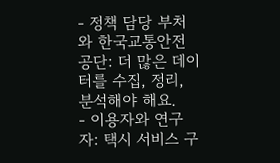- 정책 담당 부처와 한국교통안전공단: 더 많은 데이터를 수집, 정리, 분석해야 해요.
- 이용자와 연구자: 택시 서비스 구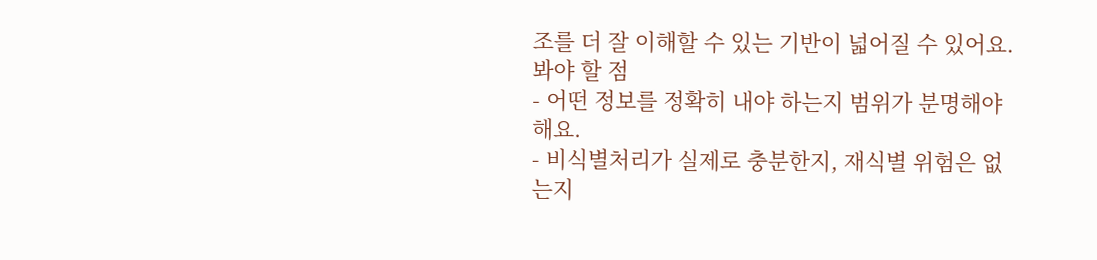조를 더 잘 이해할 수 있는 기반이 넓어질 수 있어요.
봐야 할 점
- 어떤 정보를 정확히 내야 하는지 범위가 분명해야 해요.
- 비식별처리가 실제로 충분한지, 재식별 위험은 없는지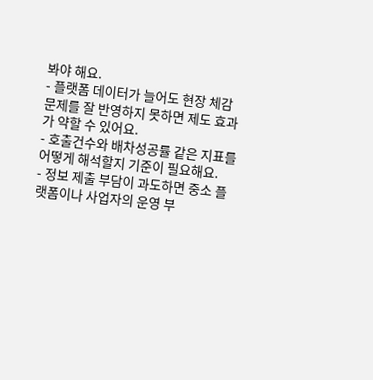봐야 해요.
- 플랫폼 데이터가 늘어도 현장 체감 문제를 잘 반영하지 못하면 제도 효과가 약할 수 있어요.
- 호출건수와 배차성공률 같은 지표를 어떻게 해석할지 기준이 필요해요.
- 정보 제출 부담이 과도하면 중소 플랫폼이나 사업자의 운영 부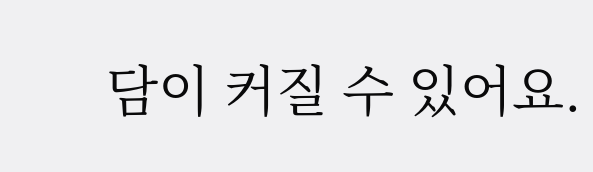담이 커질 수 있어요.